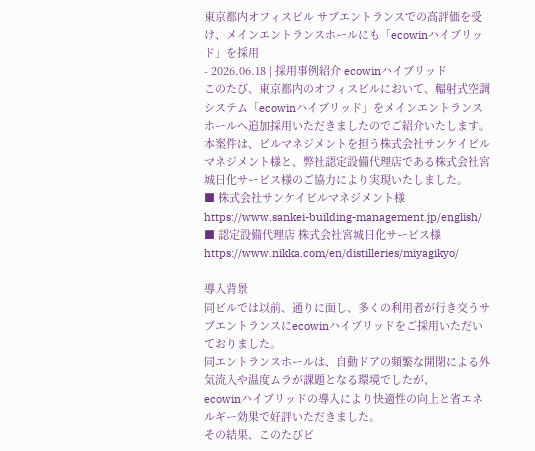東京都内オフィスビル サブエントランスでの高評価を受け、メインエントランスホールにも「ecowinハイブリッド」を採用
- 2026.06.18 | 採用事例紹介 ecowinハイブリッド
このたび、東京都内のオフィスビルにおいて、輻射式空調システム「ecowinハイブリッド」をメインエントランスホールへ追加採用いただきましたのでご紹介いたします。
本案件は、ビルマネジメントを担う株式会社サンケイビルマネジメント様と、弊社認定設備代理店である株式会社宮城日化サービス様のご協力により実現いたしました。
■ 株式会社サンケイビルマネジメント様
https://www.sankei-building-management.jp/english/
■ 認定設備代理店 株式会社宮城日化サービス様
https://www.nikka.com/en/distilleries/miyagikyo/

導入背景
同ビルでは以前、通りに面し、多くの利用者が行き交うサブエントランスにecowinハイブリッドをご採用いただいておりました。
同エントランスホールは、自動ドアの頻繁な開閉による外気流入や温度ムラが課題となる環境でしたが、
ecowinハイブリッドの導入により快適性の向上と省エネルギー効果で好評いただきました。
その結果、このたびビ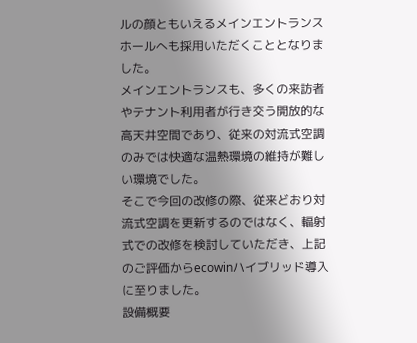ルの顔ともいえるメインエントランスホールへも採用いただくこととなりました。
メインエントランスも、多くの来訪者やテナント利用者が行き交う開放的な高天井空間であり、従来の対流式空調のみでは快適な温熱環境の維持が難しい環境でした。
そこで今回の改修の際、従来どおり対流式空調を更新するのではなく、輻射式での改修を検討していただき、上記のご評価からecowinハイブリッド導入に至りました。
設備概要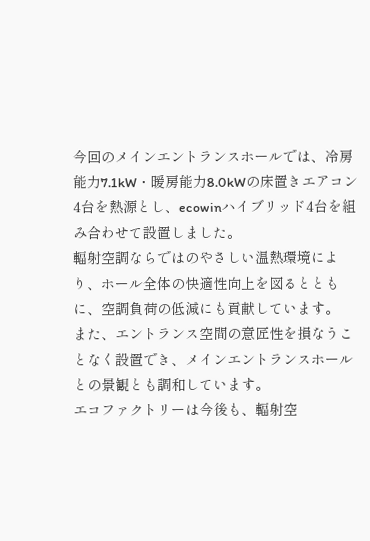今回のメインエントランスホールでは、冷房能力7.1kW・暖房能力8.0kWの床置きエアコン4台を熱源とし、ecowinハイブリッド4台を組み合わせて設置しました。
輻射空調ならではのやさしい温熱環境により、ホール全体の快適性向上を図るとともに、空調負荷の低減にも貢献しています。
また、エントランス空間の意匠性を損なうことなく設置でき、メインエントランスホールとの景観とも調和しています。
エコファクトリーは今後も、輻射空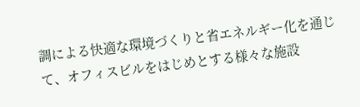調による快適な環境づくりと省エネルギー化を通じて、オフィスビルをはじめとする様々な施設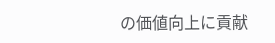の価値向上に貢献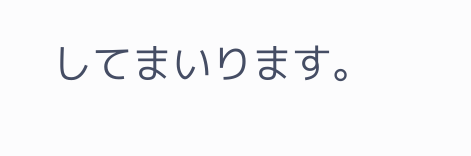してまいります。